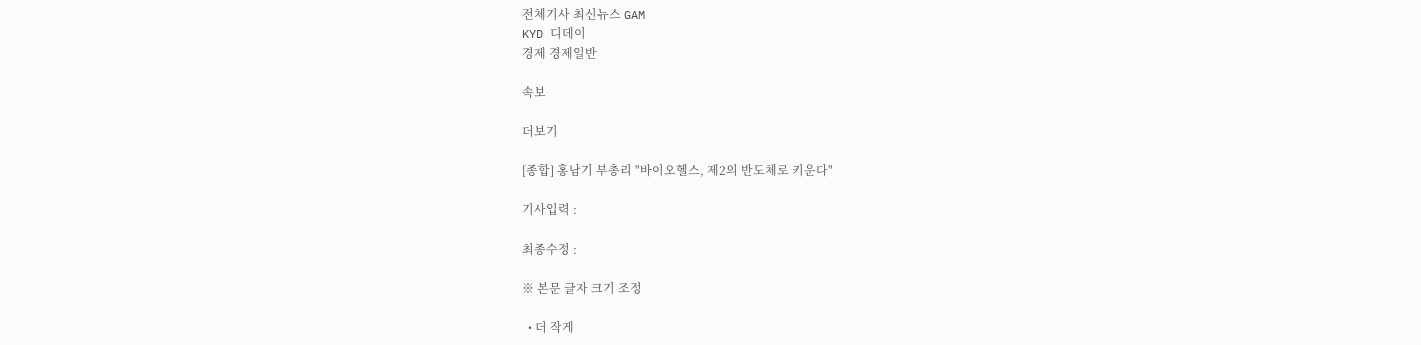전체기사 최신뉴스 GAM
KYD 디데이
경제 경제일반

속보

더보기

[종합] 홍남기 부총리 "바이오헬스, 제2의 반도체로 키운다"

기사입력 :

최종수정 :

※ 본문 글자 크기 조정

  • 더 작게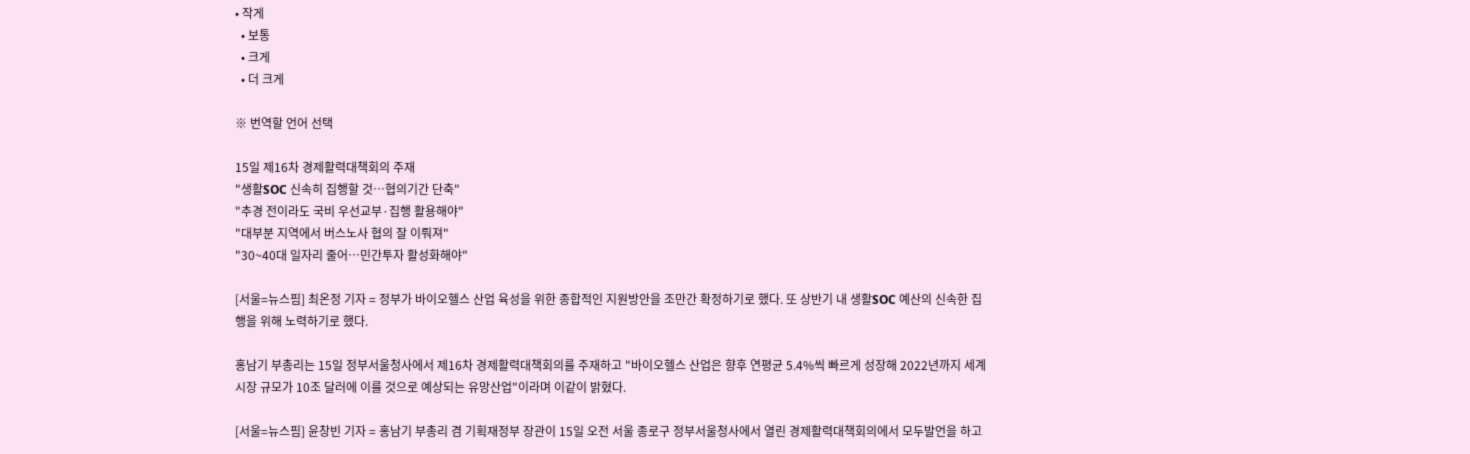• 작게
  • 보통
  • 크게
  • 더 크게

※ 번역할 언어 선택

15일 제16차 경제활력대책회의 주재
"생활SOC 신속히 집행할 것…협의기간 단축"
"추경 전이라도 국비 우선교부·집행 활용해야"
"대부분 지역에서 버스노사 협의 잘 이뤄져"
"30~40대 일자리 줄어…민간투자 활성화해야"

[서울=뉴스핌] 최온정 기자 = 정부가 바이오헬스 산업 육성을 위한 종합적인 지원방안을 조만간 확정하기로 했다. 또 상반기 내 생활SOC 예산의 신속한 집행을 위해 노력하기로 했다.

홍남기 부총리는 15일 정부서울청사에서 제16차 경제활력대책회의를 주재하고 "바이오헬스 산업은 향후 연평균 5.4%씩 빠르게 성장해 2022년까지 세계시장 규모가 10조 달러에 이를 것으로 예상되는 유망산업"이라며 이같이 밝혔다.

[서울=뉴스핌] 윤창빈 기자 = 홍남기 부총리 겸 기획재정부 장관이 15일 오전 서울 종로구 정부서울청사에서 열린 경제활력대책회의에서 모두발언을 하고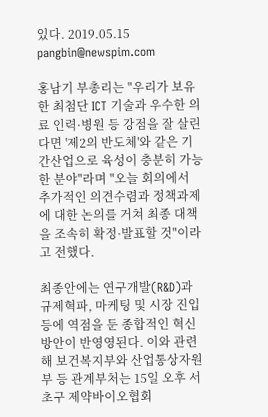있다. 2019.05.15 pangbin@newspim.com

홍남기 부총리는 "우리가 보유한 최첨단 ICT 기술과 우수한 의료 인력·병원 등 강점을 잘 살린다면 '제2의 반도체'와 같은 기간산업으로 육성이 충분히 가능한 분야"라며 "오늘 회의에서 추가적인 의견수렴과 정책과제에 대한 논의를 거쳐 최종 대책을 조속히 확정·발표할 것"이라고 전했다.

최종안에는 연구개발(R&D)과 규제혁파, 마케팅 및 시장 진입 등에 역점을 둔 종합적인 혁신방안이 반영영된다. 이와 관련해 보건복지부와 산업통상자원부 등 관계부처는 15일 오후 서초구 제약바이오협회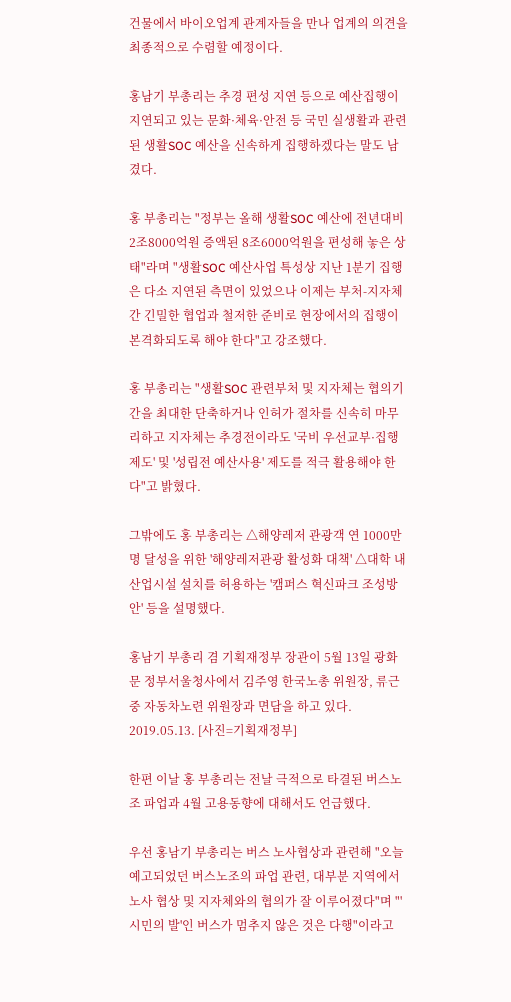건물에서 바이오업계 관계자들을 만나 업계의 의견을 최종적으로 수렴할 예정이다.

홍남기 부총리는 추경 편성 지연 등으로 예산집행이 지연되고 있는 문화·체육·안전 등 국민 실생활과 관련된 생활SOC 예산을 신속하게 집행하겠다는 말도 남겼다.

홍 부총리는 "정부는 올해 생활SOC 예산에 전년대비 2조8000억원 증액된 8조6000억원을 편성해 놓은 상태"라며 "생활SOC 예산사업 특성상 지난 1분기 집행은 다소 지연된 측면이 있었으나 이제는 부처-지자체 간 긴밀한 협업과 철저한 준비로 현장에서의 집행이 본격화되도록 해야 한다"고 강조했다.

홍 부총리는 "생활SOC 관련부처 및 지자체는 협의기간을 최대한 단축하거나 인허가 절차를 신속히 마무리하고 지자체는 추경전이라도 '국비 우선교부·집행제도' 및 '성립전 예산사용' 제도를 적극 활용해야 한다"고 밝혔다.

그밖에도 홍 부총리는 △해양레저 관광객 연 1000만명 달성을 위한 '해양레저관광 활성화 대책' △대학 내 산업시설 설치를 허용하는 '캠퍼스 혁신파크 조성방안' 등을 설명했다.

홍남기 부총리 겸 기획재정부 장관이 5월 13일 광화문 정부서울청사에서 김주영 한국노총 위원장, 류근중 자동차노련 위원장과 면담을 하고 있다. 2019.05.13. [사진=기획재정부]

한편 이날 홍 부총리는 전날 극적으로 타결된 버스노조 파업과 4월 고용동향에 대해서도 언급했다.

우선 홍남기 부총리는 버스 노사협상과 관련해 "오늘 예고되었던 버스노조의 파업 관련, 대부분 지역에서 노사 협상 및 지자체와의 협의가 잘 이루어졌다"며 "'시민의 발'인 버스가 멈추지 않은 것은 다행"이라고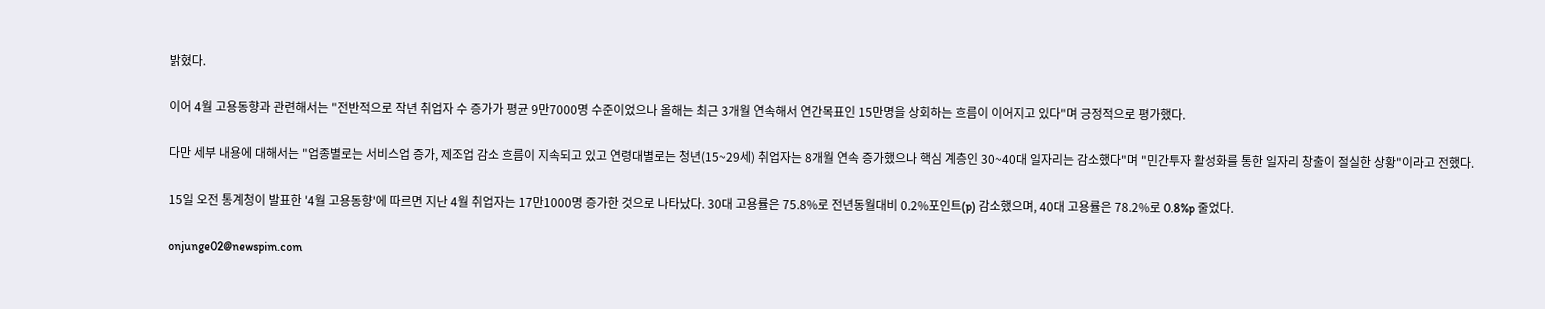밝혔다.

이어 4월 고용동향과 관련해서는 "전반적으로 작년 취업자 수 증가가 평균 9만7000명 수준이었으나 올해는 최근 3개월 연속해서 연간목표인 15만명을 상회하는 흐름이 이어지고 있다"며 긍정적으로 평가했다.

다만 세부 내용에 대해서는 "업종별로는 서비스업 증가, 제조업 감소 흐름이 지속되고 있고 연령대별로는 청년(15~29세) 취업자는 8개월 연속 증가했으나 핵심 계층인 30~40대 일자리는 감소했다"며 "민간투자 활성화를 통한 일자리 창출이 절실한 상황"이라고 전했다.

15일 오전 통계청이 발표한 '4월 고용동향'에 따르면 지난 4월 취업자는 17만1000명 증가한 것으로 나타났다. 30대 고용률은 75.8%로 전년동월대비 0.2%포인트(p) 감소했으며, 40대 고용률은 78.2%로 0.8%p 줄었다.

onjunge02@newspim.com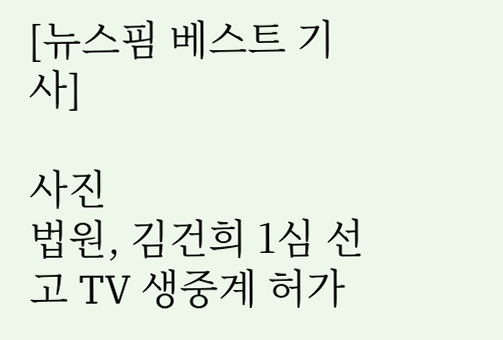[뉴스핌 베스트 기사]

사진
법원, 김건희 1심 선고 TV 생중계 허가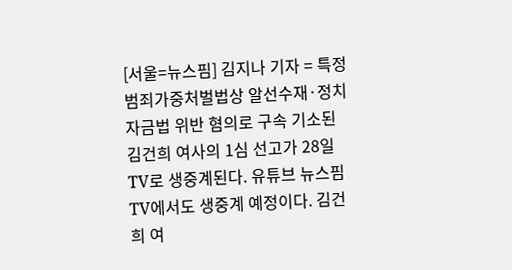[서울=뉴스핌] 김지나 기자 = 특정범죄가중처벌법상 알선수재·정치자금법 위반 혐의로 구속 기소된 김건희 여사의 1심 선고가 28일 TV로 생중계된다. 유튜브 뉴스핌TV에서도 생중계 예정이다. 김건희 여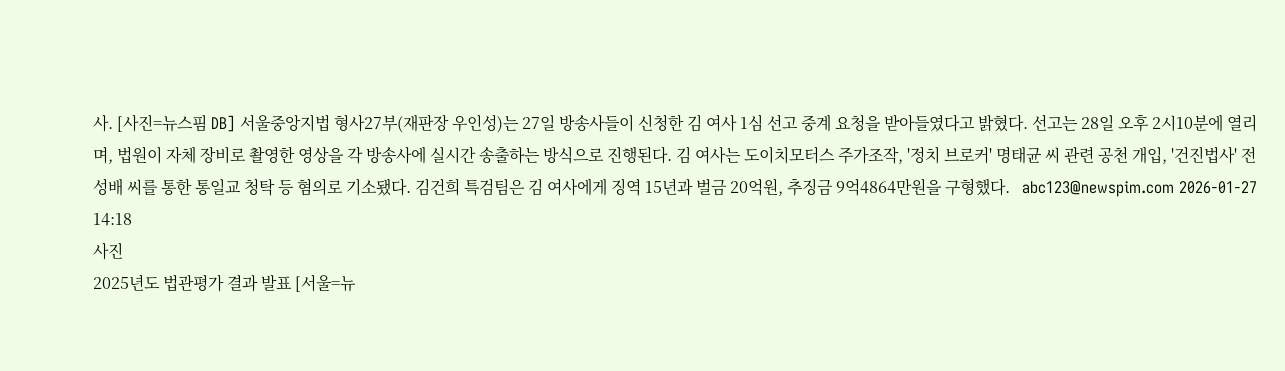사. [사진=뉴스핌 DB] 서울중앙지법 형사27부(재판장 우인성)는 27일 방송사들이 신청한 김 여사 1심 선고 중계 요청을 받아들였다고 밝혔다. 선고는 28일 오후 2시10분에 열리며, 법원이 자체 장비로 촬영한 영상을 각 방송사에 실시간 송출하는 방식으로 진행된다. 김 여사는 도이치모터스 주가조작, '정치 브로커' 명태균 씨 관련 공천 개입, '건진법사' 전성배 씨를 통한 통일교 청탁 등 혐의로 기소됐다. 김건희 특검팀은 김 여사에게 징역 15년과 벌금 20억원, 추징금 9억4864만원을 구형했다.   abc123@newspim.com 2026-01-27 14:18
사진
2025년도 법관평가 결과 발표 [서울=뉴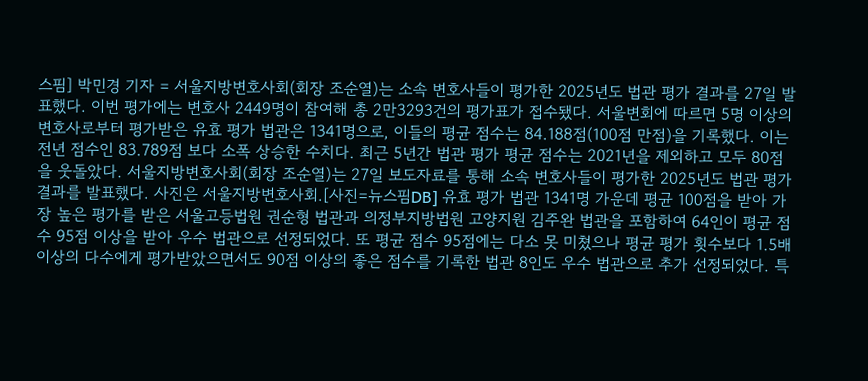스핌] 박민경 기자 = 서울지방변호사회(회장 조순열)는 소속 변호사들이 평가한 2025년도 법관 평가 결과를 27일 발표했다. 이번 평가에는 변호사 2449명이 참여해 총 2만3293건의 평가표가 접수됐다. 서울변회에 따르면 5명 이상의 변호사로부터 평가받은 유효 평가 법관은 1341명으로, 이들의 평균 점수는 84.188점(100점 만점)을 기록했다. 이는 전년 점수인 83.789점 보다 소폭 상승한 수치다. 최근 5년간 법관 평가 평균 점수는 2021년을 제외하고 모두 80점을 웃돌았다. 서울지방변호사회(회장 조순열)는 27일 보도자료를 통해 소속 변호사들이 평가한 2025년도 법관 평가 결과를 발표했다. 사진은 서울지방변호사회.[사진=뉴스핌DB] 유효 평가 법관 1341명 가운데 평균 100점을 받아 가장 높은 평가를 받은 서울고등법원 권순형 법관과 의정부지방법원 고양지원 김주완 법관을 포함하여 64인이 평균 점수 95점 이상을 받아 우수 법관으로 선정되었다. 또 평균 점수 95점에는 다소 못 미쳤으나 평균 평가 횟수보다 1.5배 이상의 다수에게 평가받았으면서도 90점 이상의 좋은 점수를 기록한 법관 8인도 우수 법관으로 추가 선정되었다. 특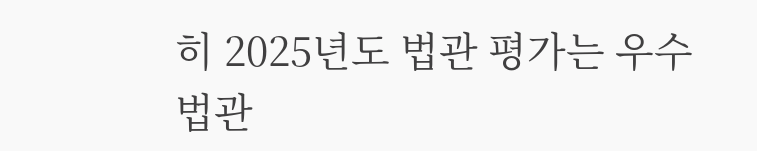히 2025년도 법관 평가는 우수 법관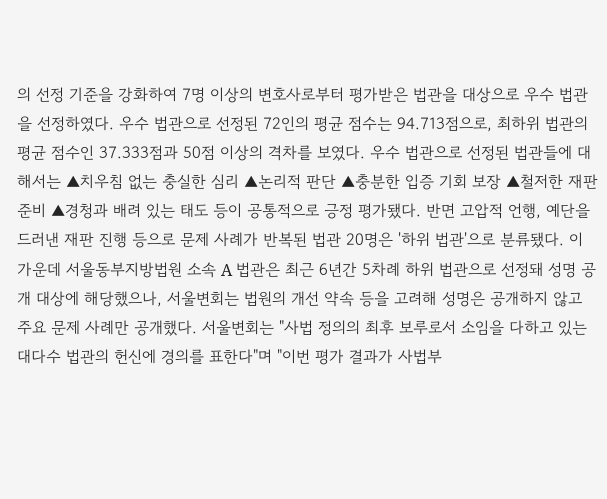의 선정 기준을 강화하여 7명 이상의 변호사로부터 평가받은 법관을 대상으로 우수 법관을 선정하였다. 우수 법관으로 선정된 72인의 평균 점수는 94.713점으로, 최하위 법관의 평균 점수인 37.333점과 50점 이상의 격차를 보였다. 우수 법관으로 선정된 법관들에 대해서는 ▲치우침 없는 충실한 심리 ▲논리적 판단 ▲충분한 입증 기회 보장 ▲철저한 재판 준비 ▲경청과 배려 있는 태도 등이 공통적으로 긍정 평가됐다. 반면 고압적 언행, 예단을 드러낸 재판 진행 등으로 문제 사례가 반복된 법관 20명은 '하위 법관'으로 분류됐다. 이 가운데 서울동부지방법원 소속 A 법관은 최근 6년간 5차례 하위 법관으로 선정돼 성명 공개 대상에 해당했으나, 서울변회는 법원의 개선 약속 등을 고려해 성명은 공개하지 않고 주요 문제 사례만 공개했다. 서울변회는 "사법 정의의 최후 보루로서 소임을 다하고 있는 대다수 법관의 헌신에 경의를 표한다"며 "이번 평가 결과가 사법부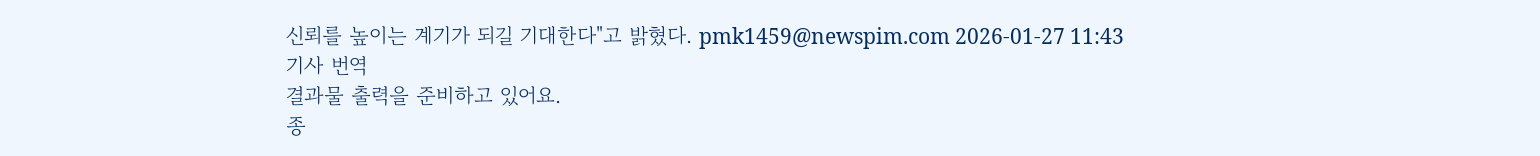신뢰를 높이는 계기가 되길 기대한다"고 밝혔다. pmk1459@newspim.com 2026-01-27 11:43
기사 번역
결과물 출력을 준비하고 있어요.
종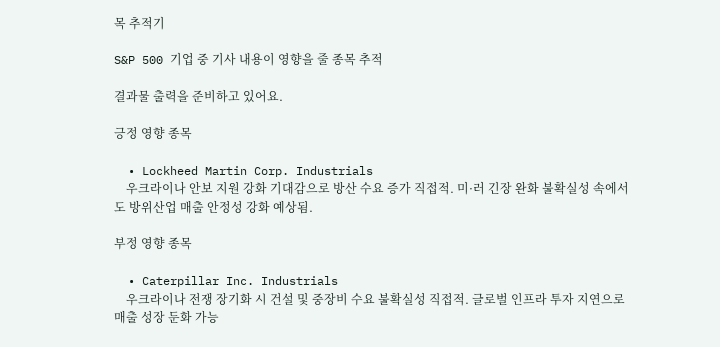목 추적기

S&P 500 기업 중 기사 내용이 영향을 줄 종목 추적

결과물 출력을 준비하고 있어요.

긍정 영향 종목

  • Lockheed Martin Corp. Industrials
    우크라이나 안보 지원 강화 기대감으로 방산 수요 증가 직접적. 미·러 긴장 완화 불확실성 속에서도 방위산업 매출 안정성 강화 예상됨.

부정 영향 종목

  • Caterpillar Inc. Industrials
    우크라이나 전쟁 장기화 시 건설 및 중장비 수요 불확실성 직접적. 글로벌 인프라 투자 지연으로 매출 성장 둔화 가능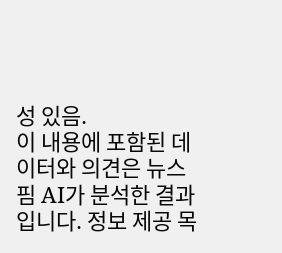성 있음.
이 내용에 포함된 데이터와 의견은 뉴스핌 AI가 분석한 결과입니다. 정보 제공 목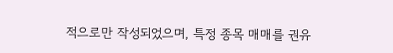적으로만 작성되었으며, 특정 종목 매매를 권유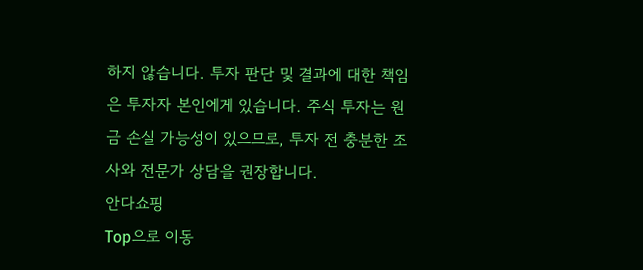하지 않습니다. 투자 판단 및 결과에 대한 책임은 투자자 본인에게 있습니다. 주식 투자는 원금 손실 가능성이 있으므로, 투자 전 충분한 조사와 전문가 상담을 권장합니다.
안다쇼핑
Top으로 이동